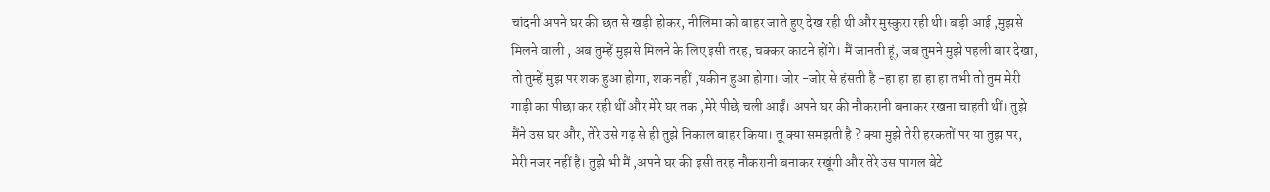चांदनी अपने घर की छत से खड़ी होकर, नीलिमा को बाहर जाते हुए देख रही थी और मुस्कुरा रही थी। बड़ी आई ,मुझसे मिलने वाली , अब तुम्हें मुझसे मिलने के लिए इसी तरह, चक्कर काटने होंगे। मैं जानती हूं, जब तुमने मुझे पहली बार देखा, तो तुम्हें मुझ पर शक हुआ होगा, शक नहीं ,यकीन हुआ होगा। जोर -जोर से हंसती है -हा हा हा हा हा तभी तो तुम मेरी गाड़ी का पीछा कर रही थीं और मेरे घर तक ,मेरे पीछे चली आईं। अपने घर की नौकरानी बनाकर रखना चाहती थीं। तुझे मैंने उस घर और, तेरे उसे गढ़ से ही तुझे निकाल बाहर किया। तू क्या समझती है ? क्या मुझे तेरी हरकतों पर या तुझ पर, मेरी नजर नहीं है। तुझे भी मैं ,अपने घर की इसी तरह नौकरानी बनाकर रखूंगी और तेरे उस पागल बेटे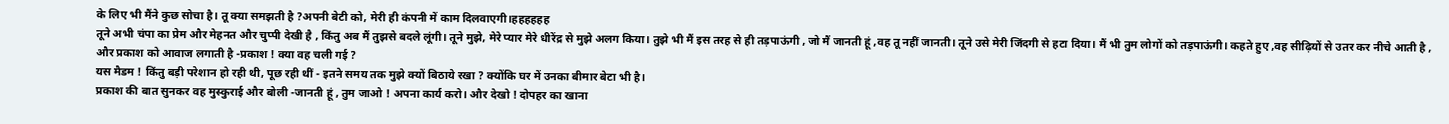के लिए भी मैंने कुछ सोचा है। तू क्या समझती है ?अपनी बेटी को, मेरी ही कंपनी में काम दिलवाएगी।हहहहहह
तूने अभी चंपा का प्रेम और मेहनत और चुप्पी देखी है , किंतु अब मैं तुझसे बदले लूंगी। तूने मुझे, मेरे प्यार मेरे धीरेंद्र से मुझे अलग किया। तुझे भी मैं इस तरह से ही तड़पाऊंगी , जो मैं जानती हूं ,वह तू नहीं जानती। तूने उसे मेरी जिंदगी से हटा दिया। मैं भी तुम लोगों को तड़पाऊंगी। कहते हुए ,वह सीढ़ियों से उतर कर नीचे आती है , और प्रकाश को आवाज लगाती है -प्रकाश ! क्या वह चली गई ?
यस मैडम ! किंतु बड़ी परेशान हो रही थी, पूछ रही थीं - इतने समय तक मुझे क्यों बिठाये रखा ? क्योंकि घर में उनका बीमार बेटा भी है।
प्रकाश की बात सुनकर वह मुस्कुराई और बोली -जानती हूं , तुम जाओ ! अपना कार्य करो। और देखो ! दोपहर का खाना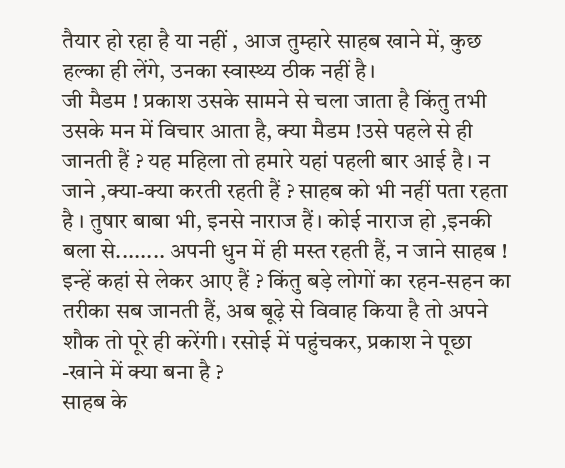तैयार हो रहा है या नहीं , आज तुम्हारे साहब खाने में, कुछ हल्का ही लेंगे, उनका स्वास्थ्य ठीक नहीं है।
जी मैडम ! प्रकाश उसके सामने से चला जाता है किंतु तभी उसके मन में विचार आता है, क्या मैडम !उसे पहले से ही जानती हैं ? यह महिला तो हमारे यहां पहली बार आई है। न जाने ,क्या-क्या करती रहती हैं ? साहब को भी नहीं पता रहता है । तुषार बाबा भी, इनसे नाराज हैं। कोई नाराज हो ,इनकी बला से........ अपनी धुन में ही मस्त रहती हैं, न जाने साहब ! इन्हें कहां से लेकर आए हैं ? किंतु बड़े लोगों का रहन-सहन का तरीका सब जानती हैं, अब बूढ़े से विवाह किया है तो अपने शौक तो पूरे ही करेंगी। रसोई में पहुंचकर, प्रकाश ने पूछा -खाने में क्या बना है ?
साहब के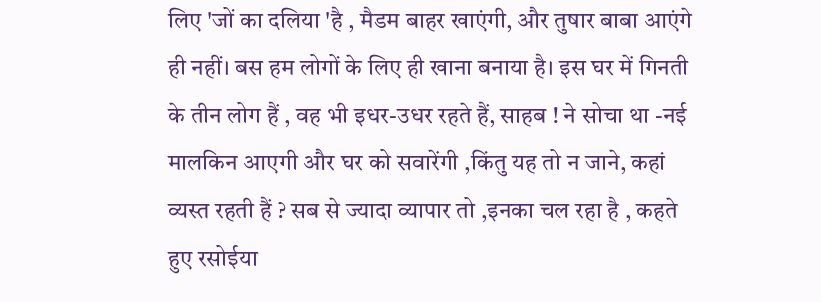लिए 'जों का दलिया 'है , मैडम बाहर खाएंगी, और तुषार बाबा आएंगे ही नहीं। बस हम लोगों के लिए ही खाना बनाया है। इस घर में गिनती के तीन लोग हैं , वह भी इधर-उधर रहते हैं, साहब ! ने सोचा था -नई मालकिन आएगी और घर को सवारेंगी ,किंतु यह तो न जाने, कहां व्यस्त रहती हैं ? सब से ज्यादा व्यापार तो ,इनका चल रहा है , कहते हुए रसोईया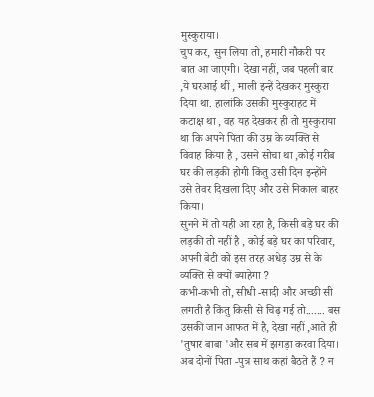मुस्कुराया।
चुप कर, सुन लिया तो, हमारी नौकरी पर बात आ जाएगी। देखा नहीं, जब पहली बार ,ये घरआई थीं , माली इन्हें देखकर मुस्कुरा दिया था. हालांकि उसकी मुस्कुराहट में कटाक्ष था , वह यह देखकर ही तो मुस्कुराया था कि अपने पिता की उम्र के व्यक्ति से विवाह किया है , उसने सोचा था ,कोई गरीब घर की लड़की होगी किंतु उसी दिन इन्होंने उसे तेवर दिखला दिए और उसे निकाल बाहर किया।
सुनने में तो यही आ रहा है, किसी बड़े घर की लड़की तो नहीं है , कोई बड़े घर का परिवार, अपनी बेटी को इस तरह अधेड़ उम्र से के व्यक्ति से क्यों ब्याहेगा ?
कभी-कभी तो, सीधी -सादी और अच्छी सी लगती है किंतु किसी से चिढ़ गई तो....... बस उसकी जान आफत में है, देखा नहीं ,आते ही 'तुषार बाबा 'और सब में झगड़ा करवा दिया। अब दोनों पिता -पुत्र साथ कहां बैठते हैं ? न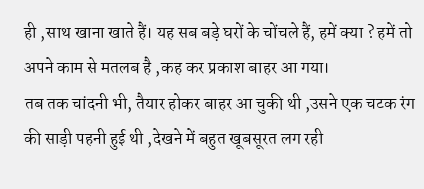ही ,साथ खाना खाते हैं। यह सब बड़े घरों के चोंचले हैं, हमें क्या ? हमें तो अपने काम से मतलब है ,कह कर प्रकाश बाहर आ गया।
तब तक चांदनी भी, तैयार होकर बाहर आ चुकी थी ,उसने एक चटक रंग की साड़ी पहनी हुई थी ,देखने में बहुत खूबसूरत लग रही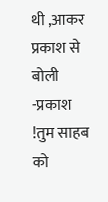थी ,आकर प्रकाश से बोली -प्रकाश !तुम साहब को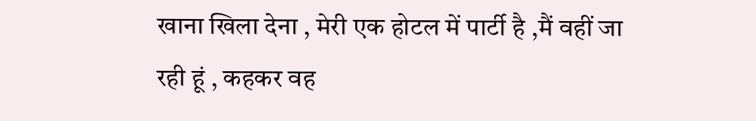खाना खिला देना , मेरी एक होटल में पार्टी है ,मैं वहीं जा रही हूं , कहकर वह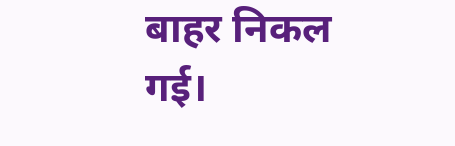बाहर निकल गई।